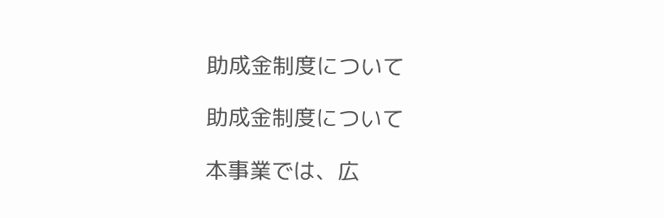助成金制度について

助成金制度について

本事業では、広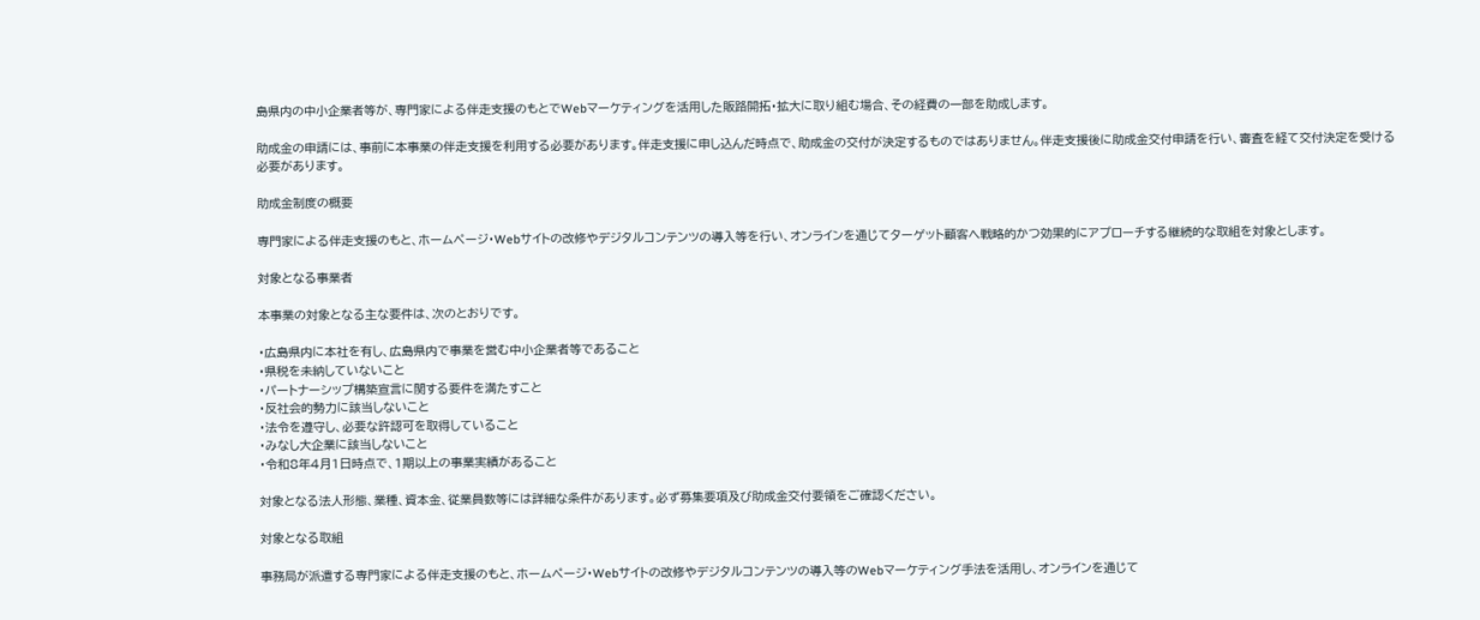島県内の中小企業者等が、専門家による伴走支援のもとでWebマーケティングを活用した販路開拓・拡大に取り組む場合、その経費の一部を助成します。

助成金の申請には、事前に本事業の伴走支援を利用する必要があります。伴走支援に申し込んだ時点で、助成金の交付が決定するものではありません。伴走支援後に助成金交付申請を行い、審査を経て交付決定を受ける必要があります。

助成金制度の概要

専門家による伴走支援のもと、ホームページ・Webサイトの改修やデジタルコンテンツの導入等を行い、オンラインを通じてターゲット顧客へ戦略的かつ効果的にアプローチする継続的な取組を対象とします。

対象となる事業者

本事業の対象となる主な要件は、次のとおりです。

・広島県内に本社を有し、広島県内で事業を営む中小企業者等であること
・県税を未納していないこと
・パートナーシップ構築宣言に関する要件を満たすこと
・反社会的勢力に該当しないこと
・法令を遵守し、必要な許認可を取得していること
・みなし大企業に該当しないこと
・令和8年4月1日時点で、1期以上の事業実績があること

対象となる法人形態、業種、資本金、従業員数等には詳細な条件があります。必ず募集要項及び助成金交付要領をご確認ください。

対象となる取組

事務局が派遣する専門家による伴走支援のもと、ホームページ・Webサイトの改修やデジタルコンテンツの導入等のWebマーケティング手法を活用し、オンラインを通じて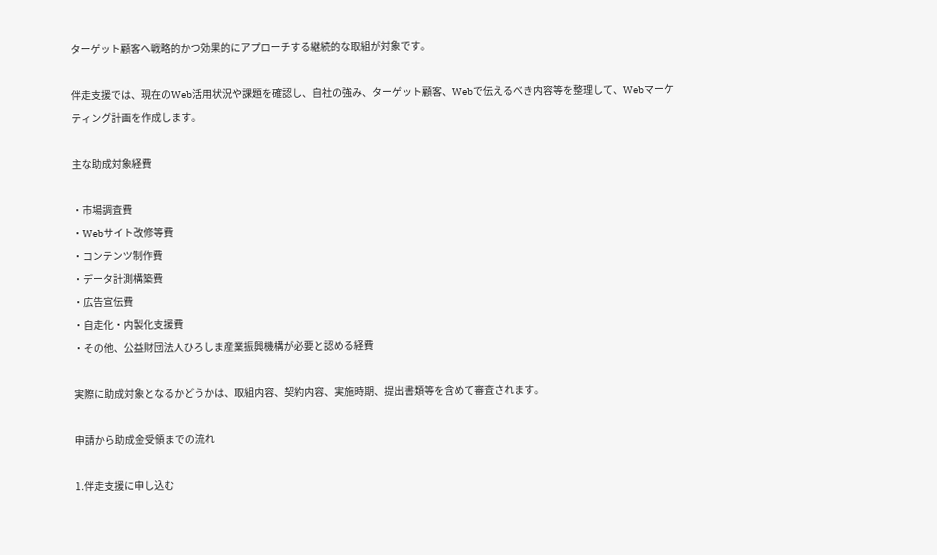ターゲット顧客へ戦略的かつ効果的にアプローチする継続的な取組が対象です。

伴走支援では、現在のWeb活用状況や課題を確認し、自社の強み、ターゲット顧客、Webで伝えるべき内容等を整理して、Webマーケティング計画を作成します。

主な助成対象経費

・市場調査費
・Webサイト改修等費
・コンテンツ制作費
・データ計測構築費
・広告宣伝費
・自走化・内製化支援費
・その他、公益財団法人ひろしま産業振興機構が必要と認める経費

実際に助成対象となるかどうかは、取組内容、契約内容、実施時期、提出書類等を含めて審査されます。

申請から助成金受領までの流れ

1.伴走支援に申し込む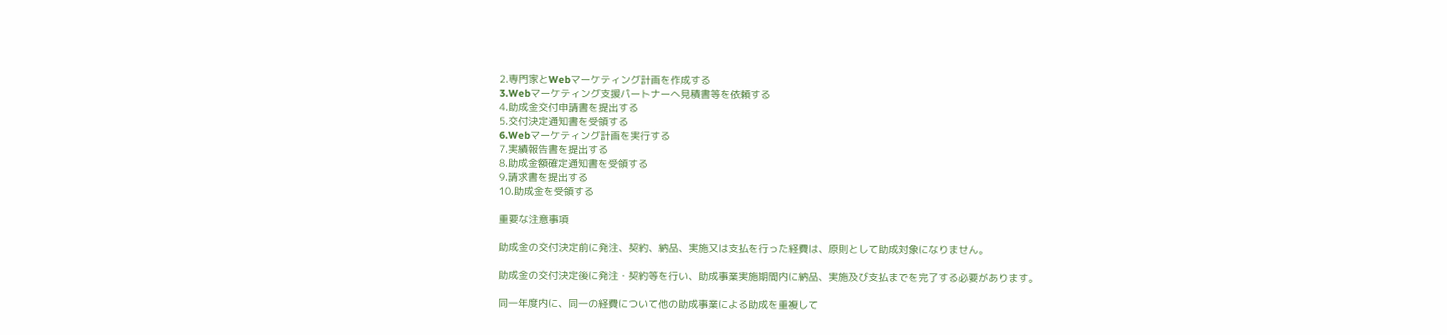2.専門家とWebマーケティング計画を作成する
3.Webマーケティング支援パートナーへ見積書等を依頼する
4.助成金交付申請書を提出する
5.交付決定通知書を受領する
6.Webマーケティング計画を実行する
7.実績報告書を提出する
8.助成金額確定通知書を受領する
9.請求書を提出する
10.助成金を受領する

重要な注意事項

助成金の交付決定前に発注、契約、納品、実施又は支払を行った経費は、原則として助成対象になりません。

助成金の交付決定後に発注・契約等を行い、助成事業実施期間内に納品、実施及び支払までを完了する必要があります。

同一年度内に、同一の経費について他の助成事業による助成を重複して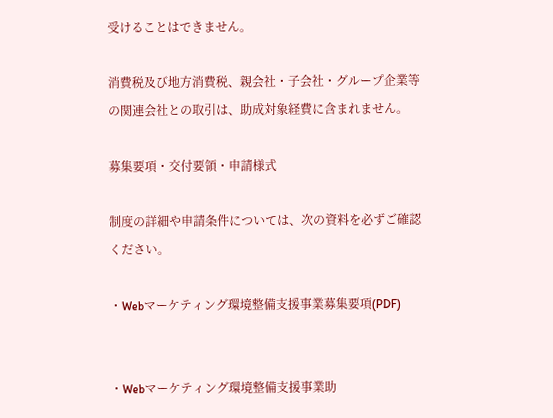受けることはできません。

消費税及び地方消費税、親会社・子会社・グループ企業等の関連会社との取引は、助成対象経費に含まれません。

募集要項・交付要領・申請様式

制度の詳細や申請条件については、次の資料を必ずご確認ください。

・Webマーケティング環境整備支援事業募集要項(PDF)


・Webマーケティング環境整備支援事業助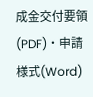成金交付要領(PDF)・申請様式(Word)